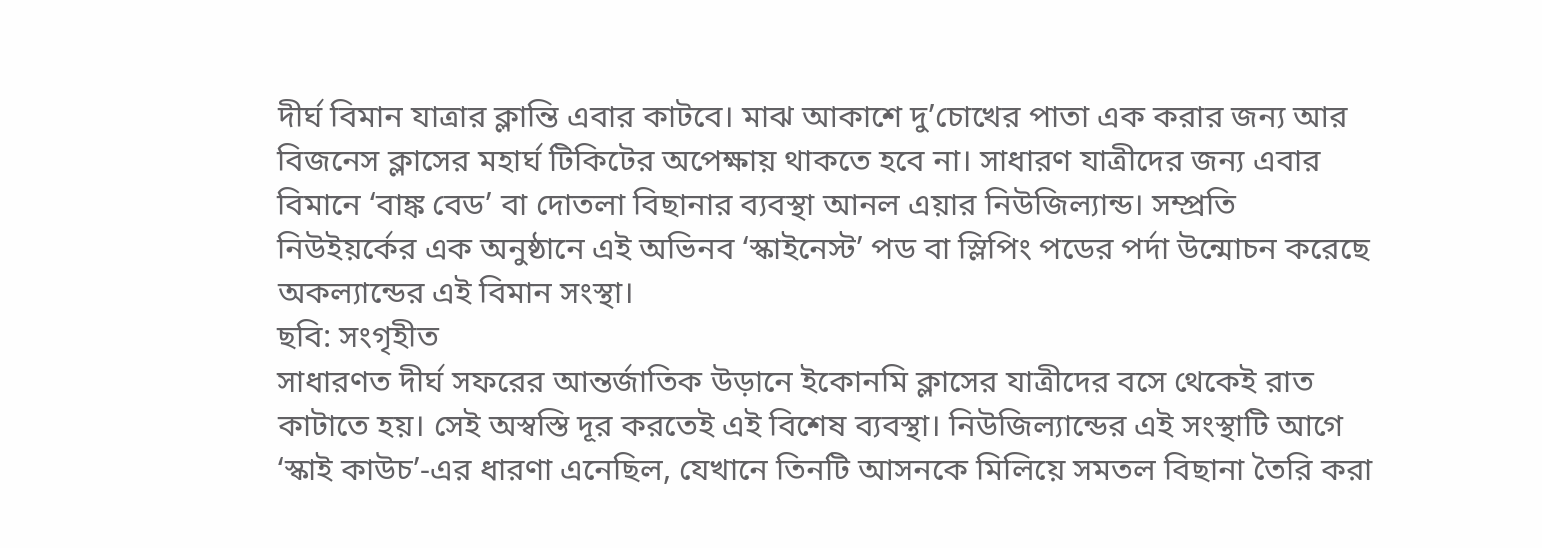দীর্ঘ বিমান যাত্রার ক্লান্তি এবার কাটবে। মাঝ আকাশে দু’চোখের পাতা এক করার জন্য আর বিজনেস ক্লাসের মহার্ঘ টিকিটের অপেক্ষায় থাকতে হবে না। সাধারণ যাত্রীদের জন্য এবার বিমানে ‘বাঙ্ক বেড’ বা দোতলা বিছানার ব্যবস্থা আনল এয়ার নিউজিল্যান্ড। সম্প্রতি নিউইয়র্কের এক অনুষ্ঠানে এই অভিনব ‘স্কাইনেস্ট’ পড বা স্লিপিং পডের পর্দা উন্মোচন করেছে অকল্যান্ডের এই বিমান সংস্থা।
ছবি: সংগৃহীত
সাধারণত দীর্ঘ সফরের আন্তর্জাতিক উড়ানে ইকোনমি ক্লাসের যাত্রীদের বসে থেকেই রাত কাটাতে হয়। সেই অস্বস্তি দূর করতেই এই বিশেষ ব্যবস্থা। নিউজিল্যান্ডের এই সংস্থাটি আগে ‘স্কাই কাউচ’-এর ধারণা এনেছিল, যেখানে তিনটি আসনকে মিলিয়ে সমতল বিছানা তৈরি করা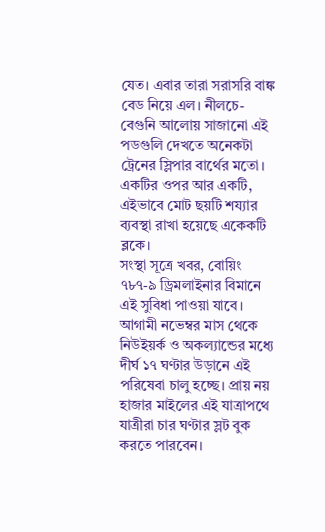যেত। এবার তারা সরাসরি বাঙ্ক বেড নিয়ে এল। নীলচে-বেগুনি আলোয় সাজানো এই পডগুলি দেখতে অনেকটা ট্রেনের স্লিপার বার্থের মতো। একটির ওপর আর একটি, এইভাবে মোট ছয়টি শয্যার ব্যবস্থা রাখা হয়েছে একেকটি ব্লকে।
সংস্থা সূত্রে খবর, বোয়িং ৭৮৭-৯ ড্রিমলাইনার বিমানে এই সুবিধা পাওয়া যাবে। আগামী নভেম্বর মাস থেকে নিউইয়র্ক ও অকল্যান্ডের মধ্যে দীর্ঘ ১৭ ঘণ্টার উড়ানে এই পরিষেবা চালু হচ্ছে। প্রায় নয় হাজার মাইলের এই যাত্রাপথে যাত্রীরা চার ঘণ্টার স্লট বুক করতে পারবেন।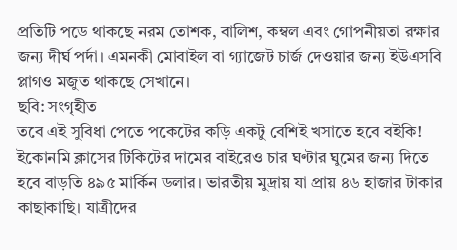প্রতিটি পডে থাকছে নরম তোশক, বালিশ, কম্বল এবং গোপনীয়তা রক্ষার জন্য দীর্ঘ পর্দা। এমনকী মোবাইল বা গ্যাজেট চার্জ দেওয়ার জন্য ইউএসবি প্লাগও মজুত থাকছে সেখানে।
ছবি: সংগৃহীত
তবে এই সুবিধা পেতে পকেটের কড়ি একটু বেশিই খসাতে হবে বইকি! ইকোনমি ক্লাসের টিকিটের দামের বাইরেও চার ঘণ্টার ঘুমের জন্য দিতে হবে বাড়তি ৪৯৫ মার্কিন ডলার। ভারতীয় মুদ্রায় যা প্রায় ৪৬ হাজার টাকার কাছাকাছি। যাত্রীদের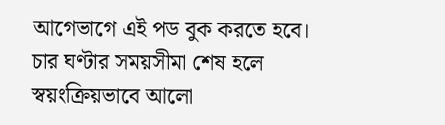আগেভাগে এই পড বুক করতে হবে। চার ঘণ্টার সময়সীমা শেষ হলে স্বয়ংক্রিয়ভাবে আলো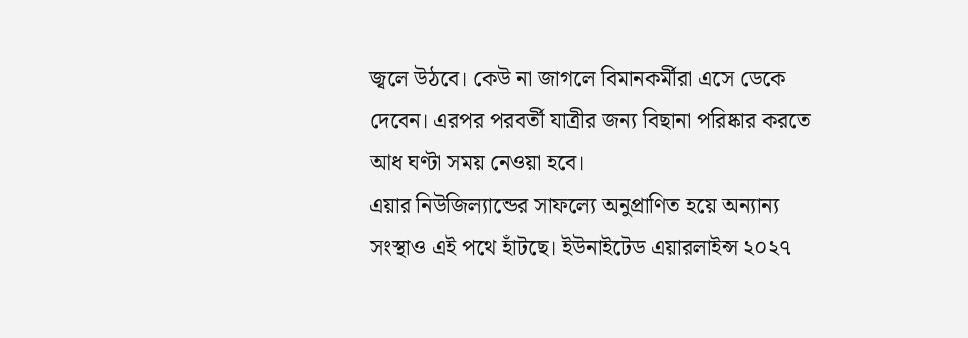জ্বলে উঠবে। কেউ না জাগলে বিমানকর্মীরা এসে ডেকে দেবেন। এরপর পরবর্তী যাত্রীর জন্য বিছানা পরিষ্কার করতে আধ ঘণ্টা সময় নেওয়া হবে।
এয়ার নিউজিল্যান্ডের সাফল্যে অনুপ্রাণিত হয়ে অন্যান্য সংস্থাও এই পথে হাঁটছে। ইউনাইটেড এয়ারলাইন্স ২০২৭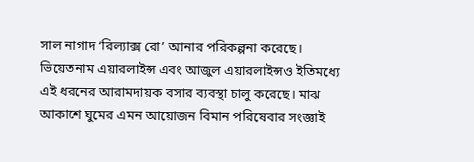সাল নাগাদ ‘রিল্যাক্স রো’ আনার পরিকল্পনা করেছে। ভিয়েতনাম এয়ারলাইন্স এবং আজুল এয়ারলাইন্সও ইতিমধ্যে এই ধরনের আরামদায়ক বসার ব্যবস্থা চালু করেছে। মাঝ আকাশে ঘুমের এমন আয়োজন বিমান পরিষেবার সংজ্ঞাই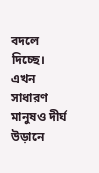বদলে দিচ্ছে। এখন সাধারণ মানুষও দীর্ঘ উড়ানে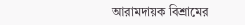আরামদায়ক বিশ্রামের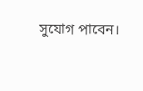সুযোগ পাবেন।